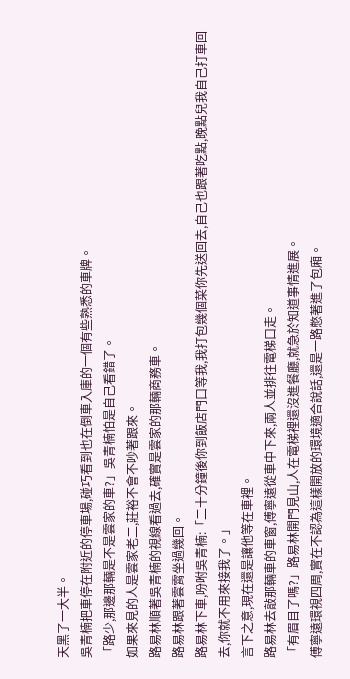天黑了一大半。
吳青楠把車停在附近的停車場,碰巧看到也在倒車入庫的一個有些熟悉的車牌。
「路少,那邊那輛是不是雲家的車?」吳青楠怕是自己看錯了。
如果來見的人是雲家老二,莊裕不會不吵著跟來。
路易林順著吳青楠的視線看過去,確實是雲家的那輛商務車。
路易林跟著雲霄坐過幾回。
路易林下車,吩咐吳青楠:「二十分鐘後你到飯店門口等我,我打包幾個菜你先送回去,自己也跟著吃點,晚點兒我自己打車回去,你就不用來接我了。」
言下之意,現在還是讓他等在車裡。
路易林去敲那輛車的車窗,傅寧遠從車中下來,兩人並排往電梯口走。
「有眉目了嗎?」路易林開門見山,人在電梯裡還沒進餐廳,就急於知道事情進展。
傅寧遠環視四周,實在不認為這樣開放的環境適合說話,還是一路憋著進了包廂。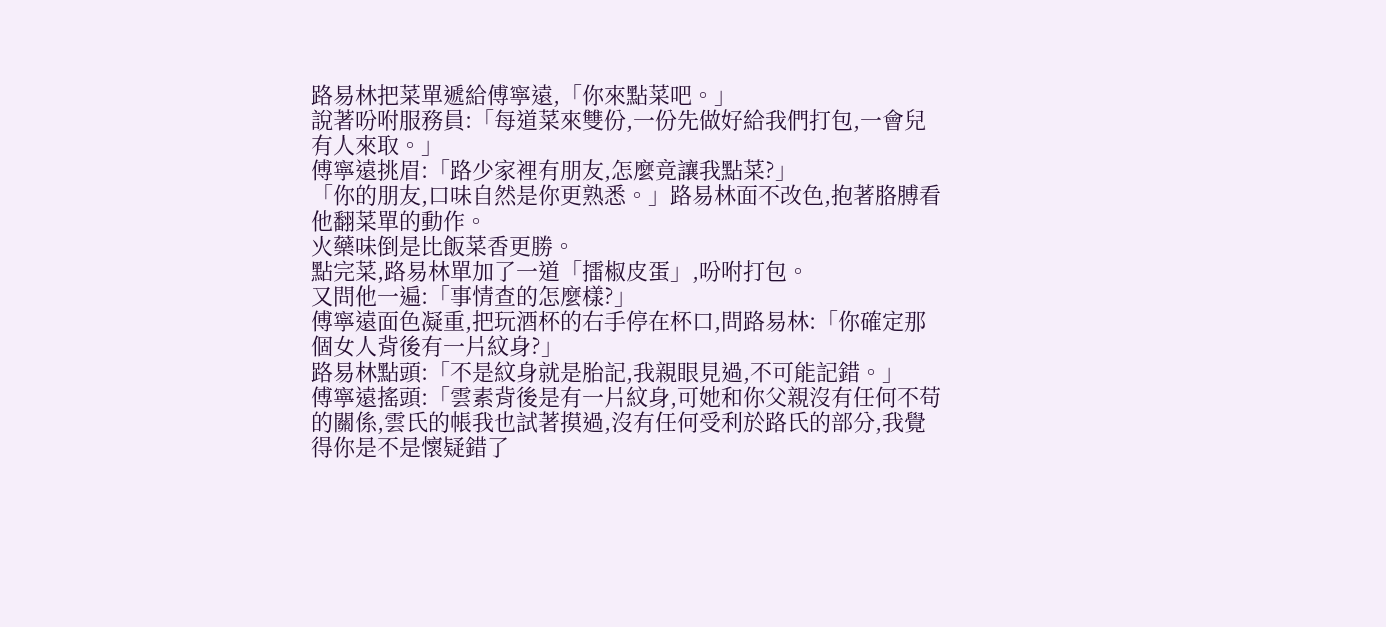路易林把菜單遞給傅寧遠,「你來點菜吧。」
說著吩咐服務員:「每道菜來雙份,一份先做好給我們打包,一會兒有人來取。」
傅寧遠挑眉:「路少家裡有朋友,怎麼竟讓我點菜?」
「你的朋友,口味自然是你更熟悉。」路易林面不改色,抱著胳膊看他翻菜單的動作。
火藥味倒是比飯菜香更勝。
點完菜,路易林單加了一道「擂椒皮蛋」,吩咐打包。
又問他一遍:「事情查的怎麼樣?」
傅寧遠面色凝重,把玩酒杯的右手停在杯口,問路易林:「你確定那個女人背後有一片紋身?」
路易林點頭:「不是紋身就是胎記,我親眼見過,不可能記錯。」
傅寧遠搖頭:「雲素背後是有一片紋身,可她和你父親沒有任何不苟的關係,雲氏的帳我也試著摸過,沒有任何受利於路氏的部分,我覺得你是不是懷疑錯了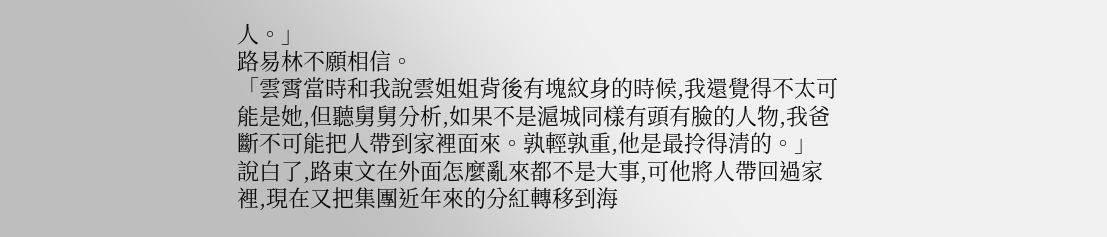人。」
路易林不願相信。
「雲霄當時和我說雲姐姐背後有塊紋身的時候,我還覺得不太可能是她,但聽舅舅分析,如果不是滬城同樣有頭有臉的人物,我爸斷不可能把人帶到家裡面來。孰輕孰重,他是最拎得清的。」
說白了,路東文在外面怎麼亂來都不是大事,可他將人帶回過家裡,現在又把集團近年來的分紅轉移到海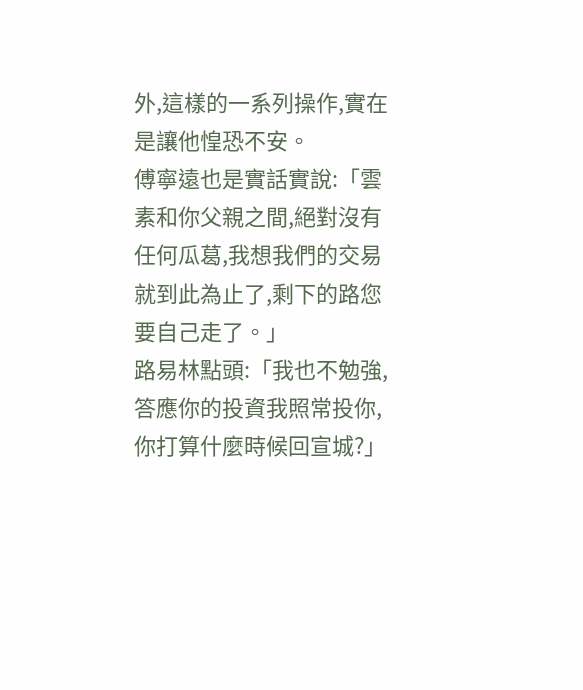外,這樣的一系列操作,實在是讓他惶恐不安。
傅寧遠也是實話實說:「雲素和你父親之間,絕對沒有任何瓜葛,我想我們的交易就到此為止了,剩下的路您要自己走了。」
路易林點頭:「我也不勉強,答應你的投資我照常投你,你打算什麼時候回宣城?」